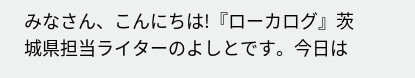みなさん、こんにちは!『ローカログ』茨城県担当ライターのよしとです。今日は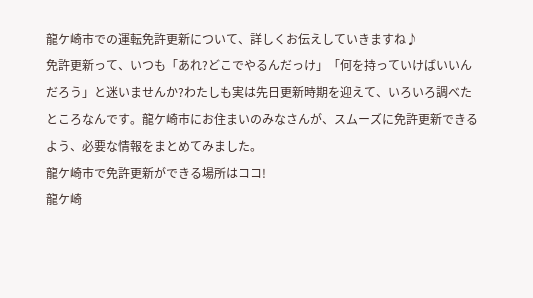龍ケ崎市での運転免許更新について、詳しくお伝えしていきますね♪
免許更新って、いつも「あれ?どこでやるんだっけ」「何を持っていけばいいんだろう」と迷いませんか?わたしも実は先日更新時期を迎えて、いろいろ調べたところなんです。龍ケ崎市にお住まいのみなさんが、スムーズに免許更新できるよう、必要な情報をまとめてみました。
龍ケ崎市で免許更新ができる場所はココ!
龍ケ崎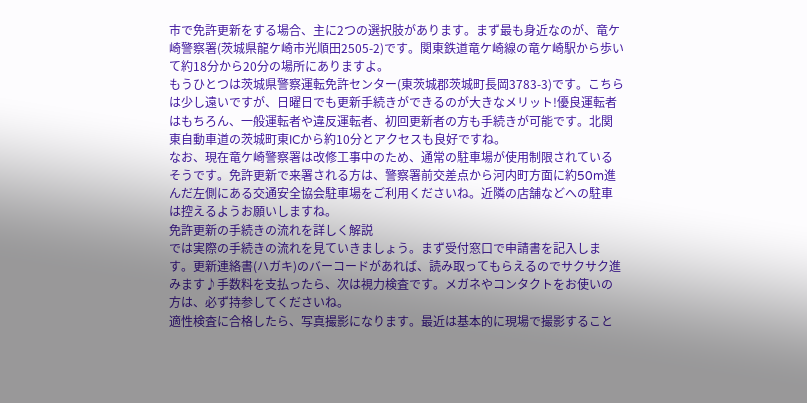市で免許更新をする場合、主に2つの選択肢があります。まず最も身近なのが、竜ケ崎警察署(茨城県龍ケ崎市光順田2505-2)です。関東鉄道竜ケ崎線の竜ケ崎駅から歩いて約18分から20分の場所にありますよ。
もうひとつは茨城県警察運転免許センター(東茨城郡茨城町長岡3783-3)です。こちらは少し遠いですが、日曜日でも更新手続きができるのが大きなメリット!優良運転者はもちろん、一般運転者や違反運転者、初回更新者の方も手続きが可能です。北関東自動車道の茨城町東ICから約10分とアクセスも良好ですね。
なお、現在竜ケ崎警察署は改修工事中のため、通常の駐車場が使用制限されているそうです。免許更新で来署される方は、警察署前交差点から河内町方面に約50m進んだ左側にある交通安全協会駐車場をご利用くださいね。近隣の店舗などへの駐車は控えるようお願いしますね。
免許更新の手続きの流れを詳しく解説
では実際の手続きの流れを見ていきましょう。まず受付窓口で申請書を記入します。更新連絡書(ハガキ)のバーコードがあれば、読み取ってもらえるのでサクサク進みます♪手数料を支払ったら、次は視力検査です。メガネやコンタクトをお使いの方は、必ず持参してくださいね。
適性検査に合格したら、写真撮影になります。最近は基本的に現場で撮影すること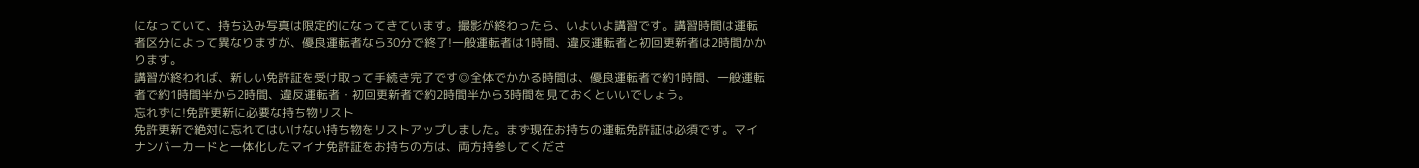になっていて、持ち込み写真は限定的になってきています。撮影が終わったら、いよいよ講習です。講習時間は運転者区分によって異なりますが、優良運転者なら30分で終了!一般運転者は1時間、違反運転者と初回更新者は2時間かかります。
講習が終われば、新しい免許証を受け取って手続き完了です◎全体でかかる時間は、優良運転者で約1時間、一般運転者で約1時間半から2時間、違反運転者・初回更新者で約2時間半から3時間を見ておくといいでしょう。
忘れずに!免許更新に必要な持ち物リスト
免許更新で絶対に忘れてはいけない持ち物をリストアップしました。まず現在お持ちの運転免許証は必須です。マイナンバーカードと一体化したマイナ免許証をお持ちの方は、両方持参してくださ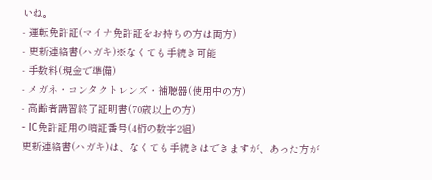いね。
- 運転免許証(マイナ免許証をお持ちの方は両方)
- 更新連絡書(ハガキ)※なくても手続き可能
- 手数料(現金で準備)
- メガネ・コンタクトレンズ・補聴器(使用中の方)
- 高齢者講習終了証明書(70歳以上の方)
- IC免許証用の暗証番号(4桁の数字2組)
更新連絡書(ハガキ)は、なくても手続きはできますが、あった方が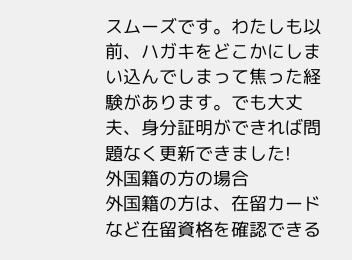スムーズです。わたしも以前、ハガキをどこかにしまい込んでしまって焦った経験があります。でも大丈夫、身分証明ができれば問題なく更新できました!
外国籍の方の場合
外国籍の方は、在留カードなど在留資格を確認できる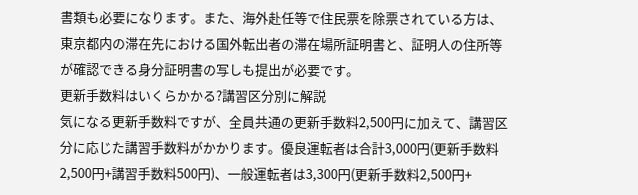書類も必要になります。また、海外赴任等で住民票を除票されている方は、東京都内の滞在先における国外転出者の滞在場所証明書と、証明人の住所等が確認できる身分証明書の写しも提出が必要です。
更新手数料はいくらかかる?講習区分別に解説
気になる更新手数料ですが、全員共通の更新手数料2,500円に加えて、講習区分に応じた講習手数料がかかります。優良運転者は合計3,000円(更新手数料2,500円+講習手数料500円)、一般運転者は3,300円(更新手数料2,500円+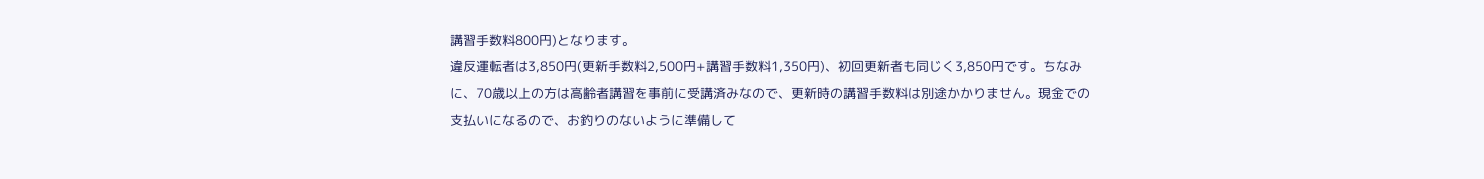講習手数料800円)となります。
違反運転者は3,850円(更新手数料2,500円+講習手数料1,350円)、初回更新者も同じく3,850円です。ちなみに、70歳以上の方は高齢者講習を事前に受講済みなので、更新時の講習手数料は別途かかりません。現金での支払いになるので、お釣りのないように準備して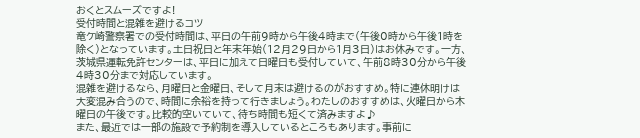おくとスムーズですよ!
受付時間と混雑を避けるコツ
竜ケ崎警察署での受付時間は、平日の午前9時から午後4時まで(午後0時から午後1時を除く)となっています。土日祝日と年末年始(12月29日から1月3日)はお休みです。一方、茨城県運転免許センターは、平日に加えて日曜日も受付していて、午前8時30分から午後4時30分まで対応しています。
混雑を避けるなら、月曜日と金曜日、そして月末は避けるのがおすすめ。特に連休明けは大変混み合うので、時間に余裕を持って行きましょう。わたしのおすすめは、火曜日から木曜日の午後です。比較的空いていて、待ち時間も短くて済みますよ♪
また、最近では一部の施設で予約制を導入しているところもあります。事前に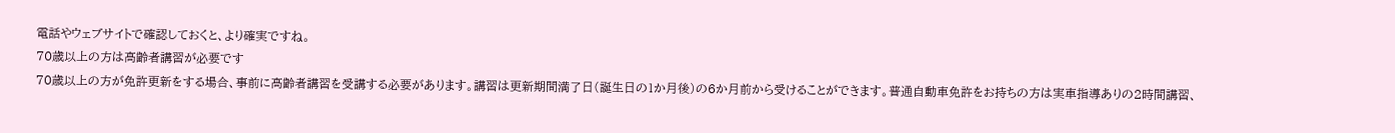電話やウェブサイトで確認しておくと、より確実ですね。
70歳以上の方は高齢者講習が必要です
70歳以上の方が免許更新をする場合、事前に高齢者講習を受講する必要があります。講習は更新期間満了日(誕生日の1か月後)の6か月前から受けることができます。普通自動車免許をお持ちの方は実車指導ありの2時間講習、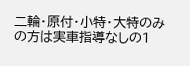二輪・原付・小特・大特のみの方は実車指導なしの1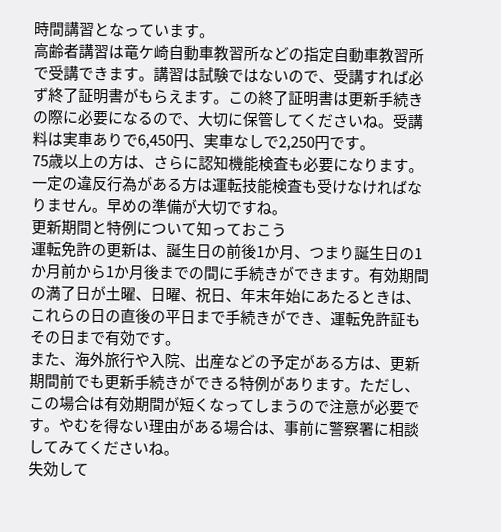時間講習となっています。
高齢者講習は竜ケ崎自動車教習所などの指定自動車教習所で受講できます。講習は試験ではないので、受講すれば必ず終了証明書がもらえます。この終了証明書は更新手続きの際に必要になるので、大切に保管してくださいね。受講料は実車ありで6,450円、実車なしで2,250円です。
75歳以上の方は、さらに認知機能検査も必要になります。一定の違反行為がある方は運転技能検査も受けなければなりません。早めの準備が大切ですね。
更新期間と特例について知っておこう
運転免許の更新は、誕生日の前後1か月、つまり誕生日の1か月前から1か月後までの間に手続きができます。有効期間の満了日が土曜、日曜、祝日、年末年始にあたるときは、これらの日の直後の平日まで手続きができ、運転免許証もその日まで有効です。
また、海外旅行や入院、出産などの予定がある方は、更新期間前でも更新手続きができる特例があります。ただし、この場合は有効期間が短くなってしまうので注意が必要です。やむを得ない理由がある場合は、事前に警察署に相談してみてくださいね。
失効して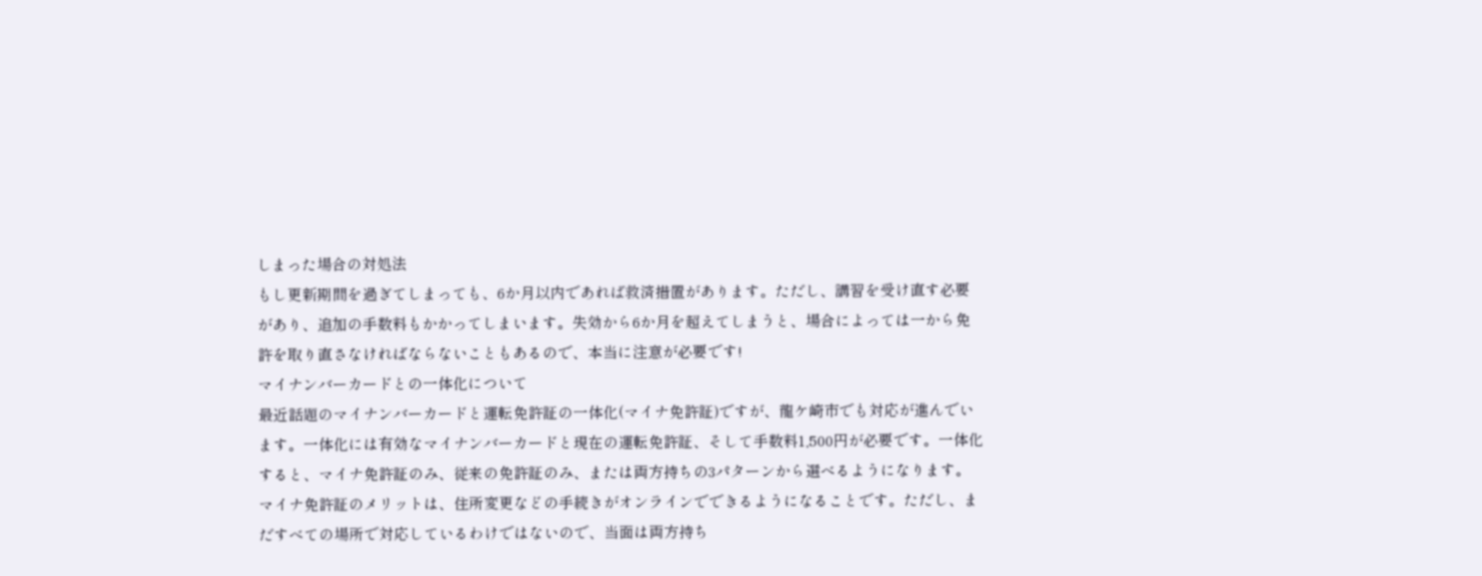しまった場合の対処法
もし更新期間を過ぎてしまっても、6か月以内であれば救済措置があります。ただし、講習を受け直す必要があり、追加の手数料もかかってしまいます。失効から6か月を超えてしまうと、場合によっては一から免許を取り直さなければならないこともあるので、本当に注意が必要です!
マイナンバーカードとの一体化について
最近話題のマイナンバーカードと運転免許証の一体化(マイナ免許証)ですが、龍ケ崎市でも対応が進んでいます。一体化には有効なマイナンバーカードと現在の運転免許証、そして手数料1,500円が必要です。一体化すると、マイナ免許証のみ、従来の免許証のみ、または両方持ちの3パターンから選べるようになります。
マイナ免許証のメリットは、住所変更などの手続きがオンラインでできるようになることです。ただし、まだすべての場所で対応しているわけではないので、当面は両方持ち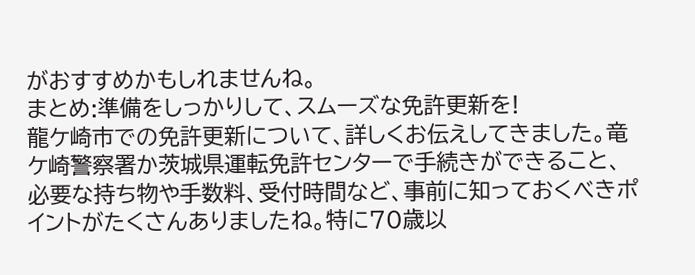がおすすめかもしれませんね。
まとめ:準備をしっかりして、スムーズな免許更新を!
龍ケ崎市での免許更新について、詳しくお伝えしてきました。竜ケ崎警察署か茨城県運転免許センターで手続きができること、必要な持ち物や手数料、受付時間など、事前に知っておくべきポイントがたくさんありましたね。特に70歳以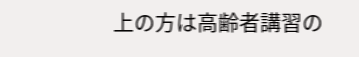上の方は高齢者講習の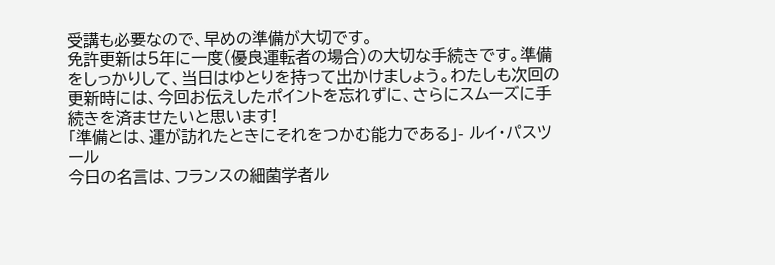受講も必要なので、早めの準備が大切です。
免許更新は5年に一度(優良運転者の場合)の大切な手続きです。準備をしっかりして、当日はゆとりを持って出かけましょう。わたしも次回の更新時には、今回お伝えしたポイントを忘れずに、さらにスムーズに手続きを済ませたいと思います!
「準備とは、運が訪れたときにそれをつかむ能力である」- ルイ・パスツール
今日の名言は、フランスの細菌学者ル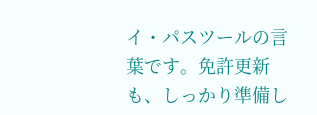イ・パスツールの言葉です。免許更新も、しっかり準備し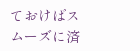ておけばスムーズに済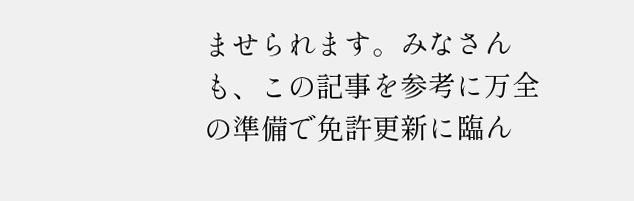ませられます。みなさんも、この記事を参考に万全の準備で免許更新に臨ん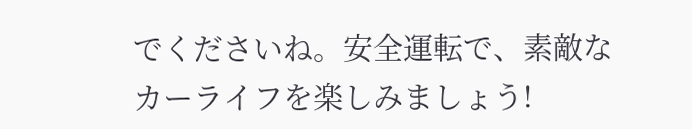でくださいね。安全運転で、素敵なカーライフを楽しみましょう!